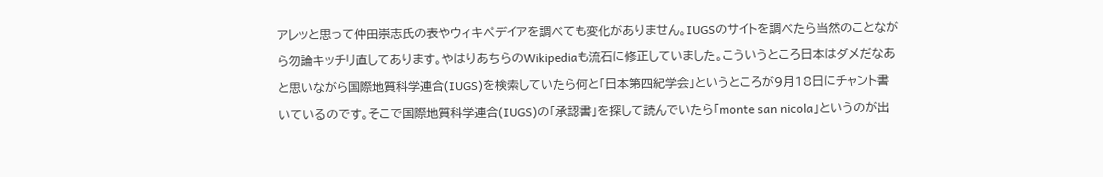アレッと思って仲田崇志氏の表やウィキペデイアを調べても変化がありません。IUGSのサイトを調べたら当然のことながら勿論キッチリ直してあります。やはりあちらのWikipediaも流石に修正していました。こういうところ日本はダメだなあと思いながら国際地質科学連合(IUGS)を検索していたら何と「日本第四紀学会」というところが9月18日にチャント書いているのです。そこで国際地質科学連合(IUGS)の「承認書」を探して読んでいたら「monte san nicola」というのが出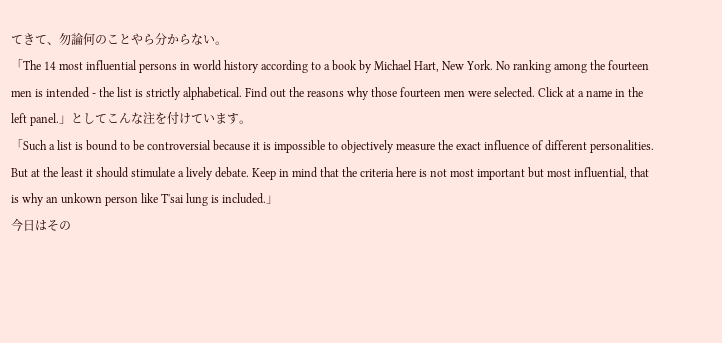てきて、勿論何のことやら分からない。
「The 14 most influential persons in world history according to a book by Michael Hart, New York. No ranking among the fourteen men is intended - the list is strictly alphabetical. Find out the reasons why those fourteen men were selected. Click at a name in the left panel.」としてこんな注を付けています。
「Such a list is bound to be controversial because it is impossible to objectively measure the exact influence of different personalities. But at the least it should stimulate a lively debate. Keep in mind that the criteria here is not most important but most influential, that is why an unkown person like T'sai lung is included.」
今日はその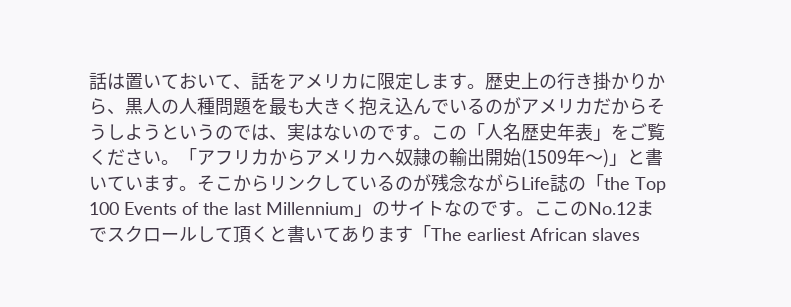話は置いておいて、話をアメリカに限定します。歴史上の行き掛かりから、黒人の人種問題を最も大きく抱え込んでいるのがアメリカだからそうしようというのでは、実はないのです。この「人名歴史年表」をご覧ください。「アフリカからアメリカへ奴隷の輸出開始(1509年〜)」と書いています。そこからリンクしているのが残念ながらLife誌の「the Top 100 Events of the last Millennium」のサイトなのです。ここのNo.12までスクロールして頂くと書いてあります「The earliest African slaves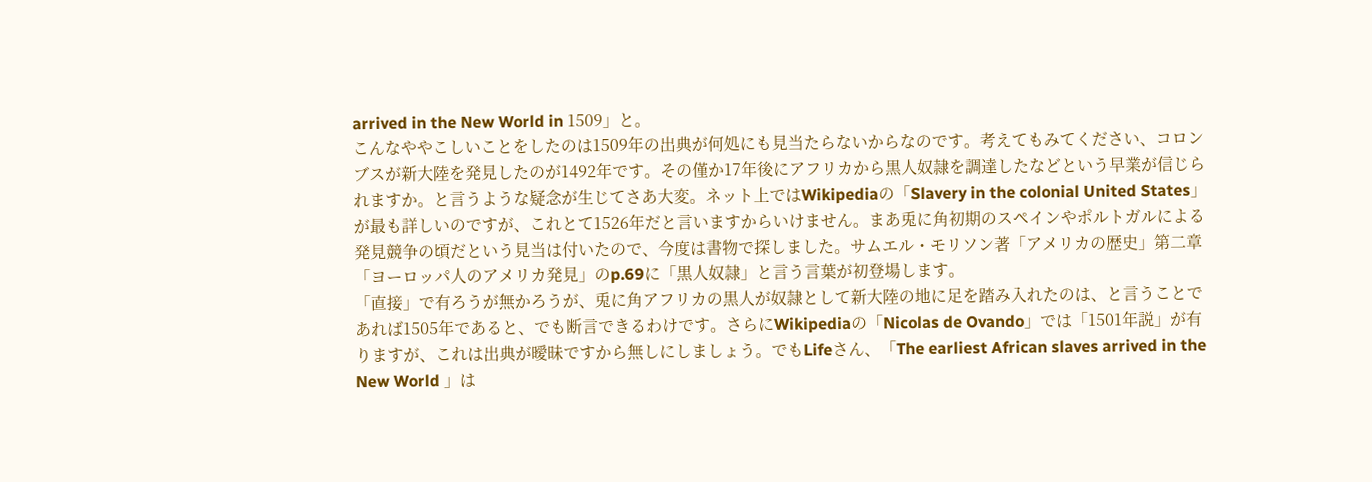arrived in the New World in 1509」と。
こんなややこしいことをしたのは1509年の出典が何処にも見当たらないからなのです。考えてもみてください、コロンブスが新大陸を発見したのが1492年です。その僅か17年後にアフリカから黒人奴隷を調達したなどという早業が信じられますか。と言うような疑念が生じてさあ大変。ネット上ではWikipediaの「Slavery in the colonial United States」が最も詳しいのですが、これとて1526年だと言いますからいけません。まあ兎に角初期のスペインやポルトガルによる発見競争の頃だという見当は付いたので、今度は書物で探しました。サムエル・モリソン著「アメリカの歴史」第二章「ヨーロッパ人のアメリカ発見」のp.69に「黒人奴隷」と言う言葉が初登場します。
「直接」で有ろうが無かろうが、兎に角アフリカの黒人が奴隷として新大陸の地に足を踏み入れたのは、と言うことであれば1505年であると、でも断言できるわけです。さらにWikipediaの「Nicolas de Ovando」では「1501年説」が有りますが、これは出典が曖昧ですから無しにしましょう。でもLifeさん、「The earliest African slaves arrived in the New World 」は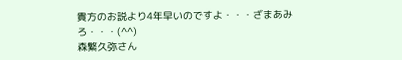貴方のお説より4年早いのですよ・・・ざまあみろ・・・(^^)
森繁久弥さん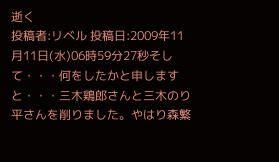逝く
投稿者:リベル 投稿日:2009年11月11日(水)06時59分27秒そして・・・何をしたかと申しますと・・・三木鶏郎さんと三木のり平さんを削りました。やはり森繁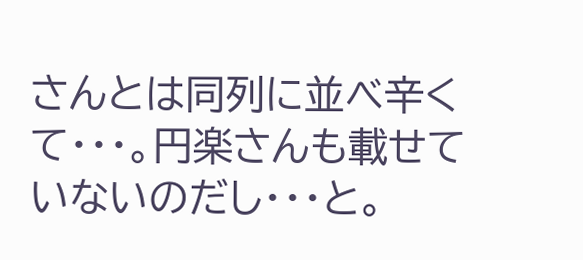さんとは同列に並べ辛くて・・・。円楽さんも載せていないのだし・・・と。